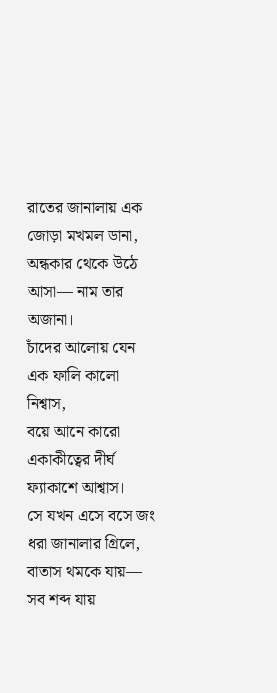রাতের জানালায় এক জোড়া মখমল ডানা,
অন্ধকার থেকে উঠে আসা— নাম তার অজানা।
চাঁদের আলোয় যেন এক ফালি কালো নিশ্বাস,
বয়ে আনে কারো একাকীত্বের দীর্ঘ ফ্যাকাশে আশ্বাস।
সে যখন এসে বসে জং ধরা জানালার গ্রিলে,
বাতাস থমকে যায়— সব শব্দ যায়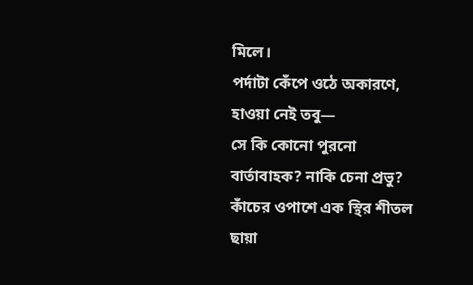মিলে।
পর্দাটা কেঁপে ওঠে অকারণে, হাওয়া নেই তবু—
সে কি কোনো পুরনো বার্তাবাহক? নাকি চেনা প্রভু?
কাঁচের ওপাশে এক স্থির শীতল ছায়া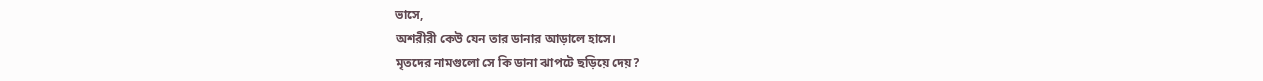ভাসে,
অশরীরী কেউ যেন তার ডানার আড়ালে হাসে।
মৃতদের নামগুলো সে কি ডানা ঝাপটে ছড়িয়ে দেয়?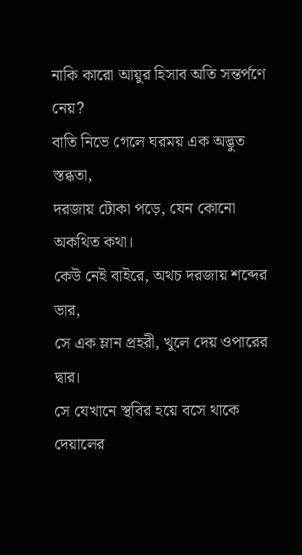নাকি কারো আয়ুর হিসাব অতি সন্তর্পণে নেয়?
বাতি নিভে গেলে ঘরময় এক অদ্ভুত স্তব্ধতা,
দরজায় টোকা পড়ে, যেন কোনো অকথিত কথা।
কেউ নেই বাইরে, অথচ দরজায় শব্দের ভার,
সে এক ম্লান প্রহরী, খুলে দেয় ওপারের দ্বার।
সে যেখানে স্থবির হয়ে বসে থাকে দেয়ালের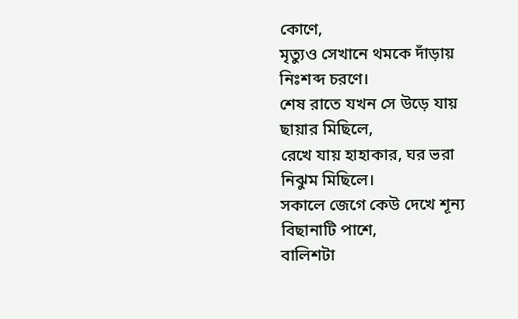কোণে,
মৃত্যুও সেখানে থমকে দাঁড়ায় নিঃশব্দ চরণে।
শেষ রাতে যখন সে উড়ে যায় ছায়ার মিছিলে,
রেখে যায় হাহাকার, ঘর ভরা নিঝুম মিছিলে।
সকালে জেগে কেউ দেখে শূন্য বিছানাটি পাশে,
বালিশটা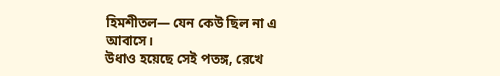হিমশীতল— যেন কেউ ছিল না এ আবাসে।
উধাও হয়েছে সেই পতঙ্গ, রেখে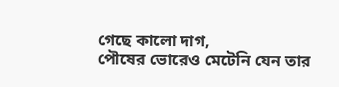গেছে কালো দাগ,
পৌষের ভোরেও মেটেনি যেন তার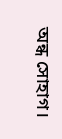অন্ধ সোহাগ।